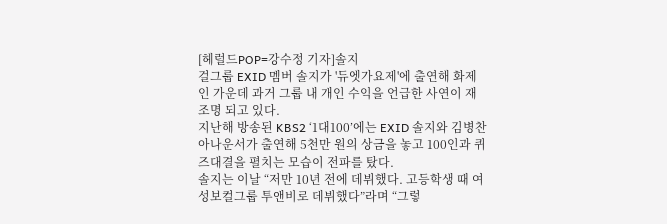[헤럴드POP=강수정 기자]솔지
걸그룹 EXID 멤버 솔지가 '듀엣가요제'에 출연해 화제인 가운데 과거 그룹 내 개인 수익을 언급한 사연이 재조명 되고 있다.
지난해 방송된 KBS2 ‘1대100’에는 EXID 솔지와 김병찬 아나운서가 출연해 5천만 원의 상금을 놓고 100인과 퀴즈대결을 펼치는 모습이 전파를 탔다.
솔지는 이날 “저만 10년 전에 데뷔했다. 고등학생 때 여성보컬그룹 투앤비로 데뷔했다”라며 “그렇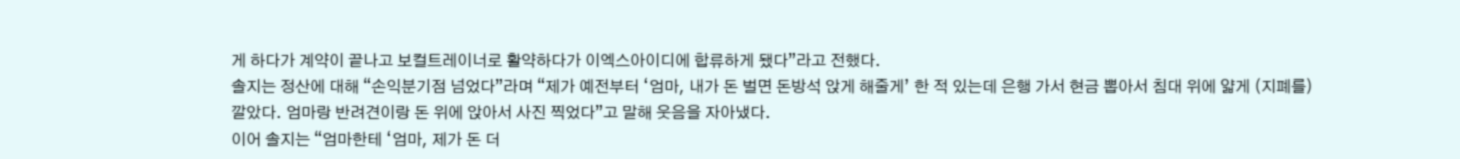게 하다가 계약이 끝나고 보컬트레이너로 활약하다가 이엑스아이디에 합류하게 됐다”라고 전했다.
솔지는 정산에 대해 “손익분기점 넘었다”라며 “제가 예전부터 ‘엄마, 내가 돈 벌면 돈방석 앉게 해줄게’ 한 적 있는데 은행 가서 현금 뽑아서 침대 위에 얇게 (지폐를) 깔았다. 엄마랑 반려견이랑 돈 위에 앉아서 사진 찍었다”고 말해 웃음을 자아냈다.
이어 솔지는 “엄마한테 ‘엄마, 제가 돈 더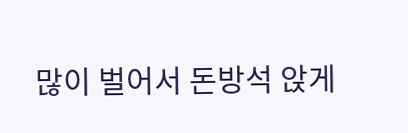많이 벌어서 돈방석 앉게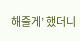해줄게’ 했더니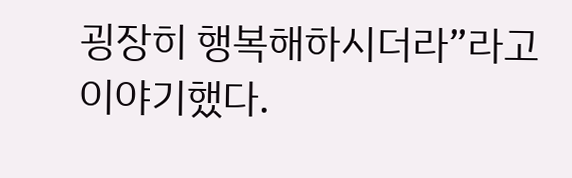굉장히 행복해하시더라”라고 이야기했다.